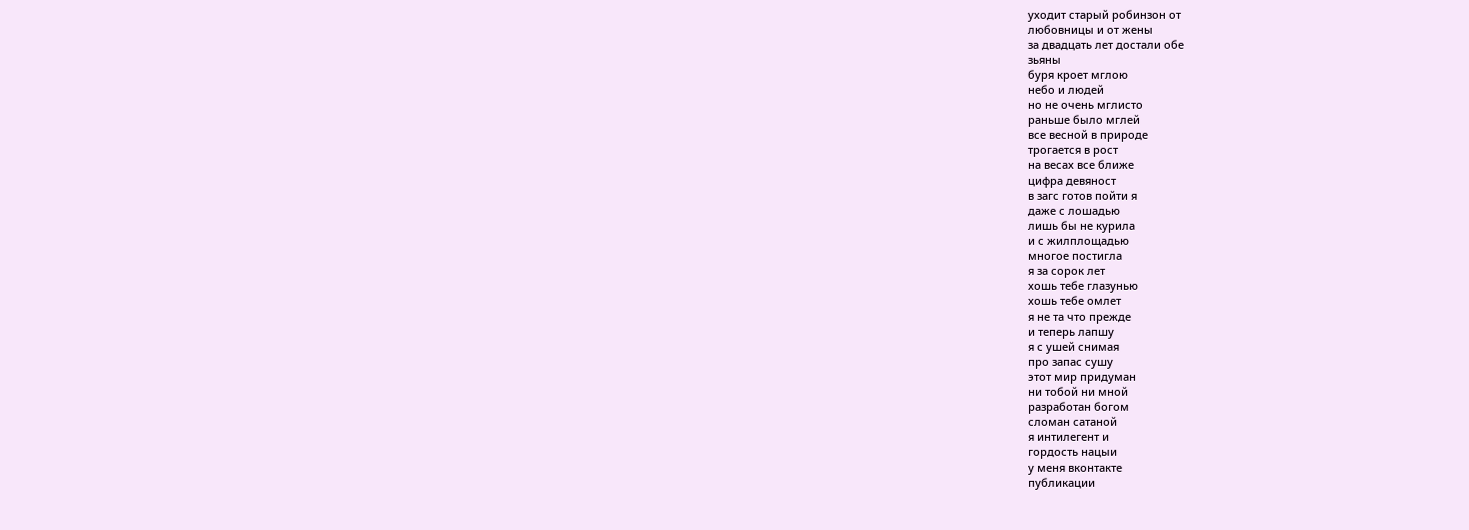уходит старый робинзон от
любовницы и от жены
за двадцать лет достали обе
зьяны
буря кроет мглою
небо и людей
но не очень мглисто
раньше было мглей
все весной в природе
трогается в рост
на весах все ближе
цифра девяност
в загс готов пойти я
даже с лошадью
лишь бы не курила
и с жилплощадью
многое постиглa
я за сорок лет
хошь тебе глазунью
хошь тебе омлет
я не та что прежде
и теперь лапшу
я с ушей снимая
про запас сушу
этот мир придуман
ни тобой ни мной
разработан богом
сломан сатаной
я интилегент и
гордость нацыи
у меня вконтакте
публикации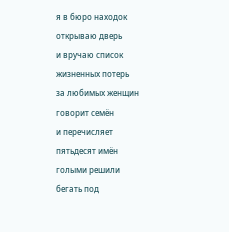я в бюро находок
открываю дверь
и вручаю список
жизненных потерь
за любимых женщин
говорит семён
и перечисляет
пятьдесят имён
голыми решили
бегать под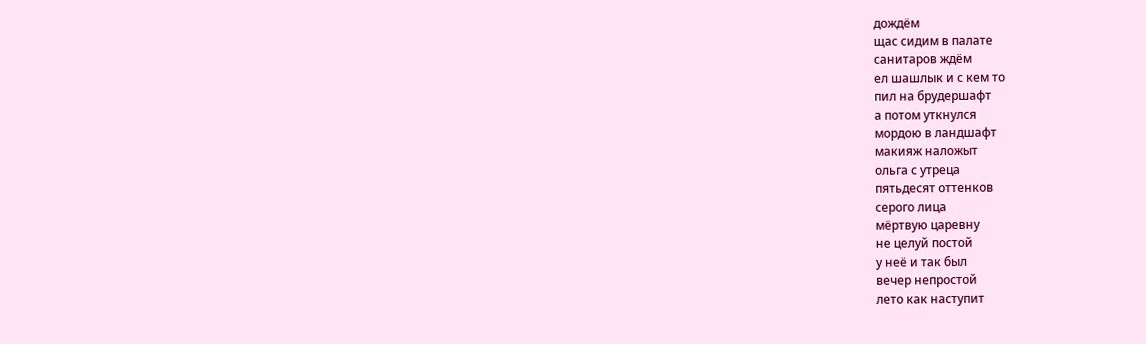дождём
щас сидим в палате
санитаров ждём
ел шашлык и с кем то
пил на брудершафт
а потом уткнулся
мордою в ландшафт
макияж наложыт
ольга с утреца
пятьдесят оттенков
серого лица
мёртвую царевну
не целуй постой
у неё и так был
вечер непростой
лето как наступит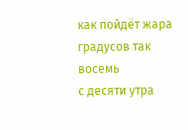как пойдёт жара
градусов так восемь
с десяти утра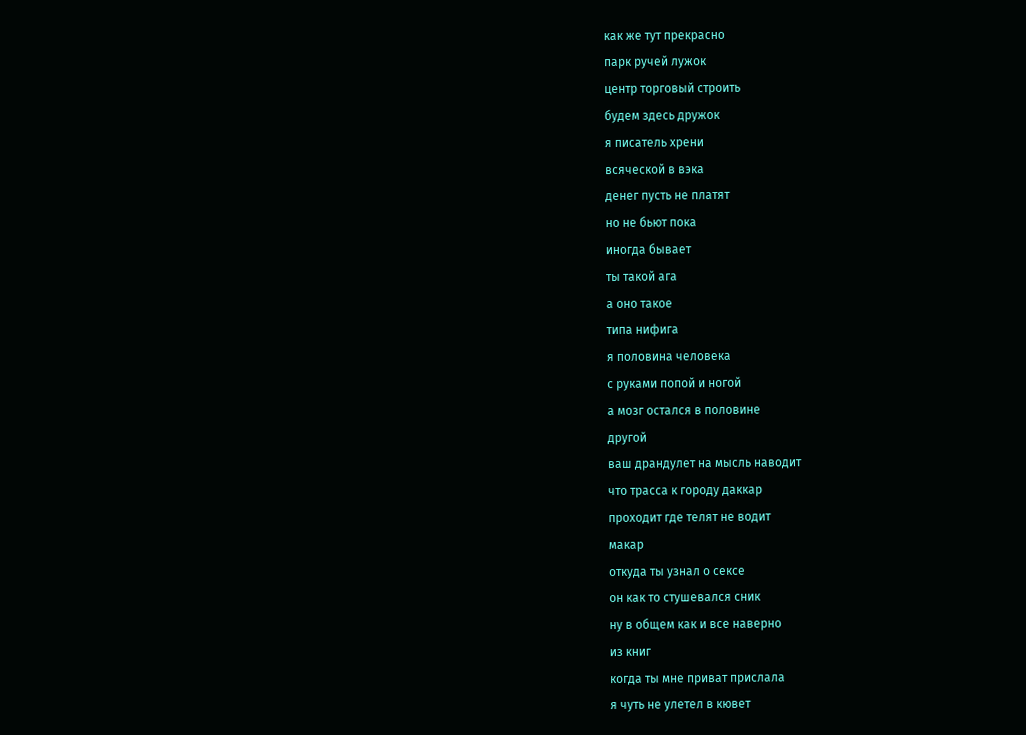как же тут прекрасно
парк ручей лужок
центр торговый строить
будем здесь дружок
я писатель хрени
всяческой в вэка
денег пусть не платят
но не бьют пока
иногда бывает
ты такой ага
а оно такое
типа нифига
я половина человека
с руками попой и ногой
а мозг остался в половине
другой
ваш драндулет на мысль наводит
что трасса к городу даккар
проходит где телят не водит
макар
откуда ты узнал о сексе
он как то стушевался сник
ну в общем как и все наверно
из книг
когда ты мне приват прислала
я чуть не улетел в кювет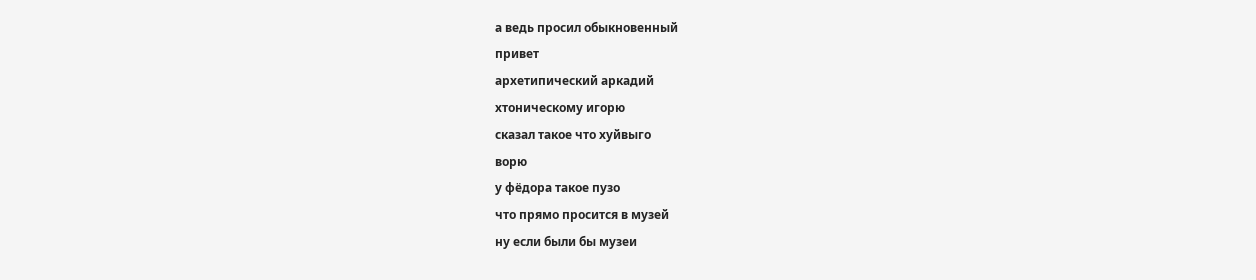а ведь просил обыкновенный
привет
архетипический аркадий
хтоническому игорю
сказал такое что хуйвыго
ворю
у фёдора такое пузо
что прямо просится в музей
ну если были бы музеи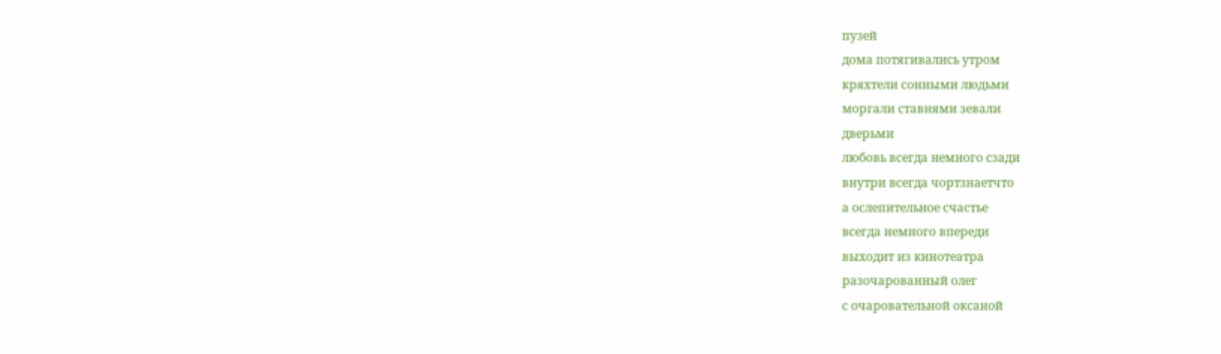пузей
дома потягивались утром
кряхтели сонными людьми
моргали ставнями зевали
дверьми
любовь всегда немного сзади
внутри всегда чортзнаетчто
а ослепительное счастье
всегда немного впереди
выходит из кинотеатра
разочарованный олег
с очаровательной оксаной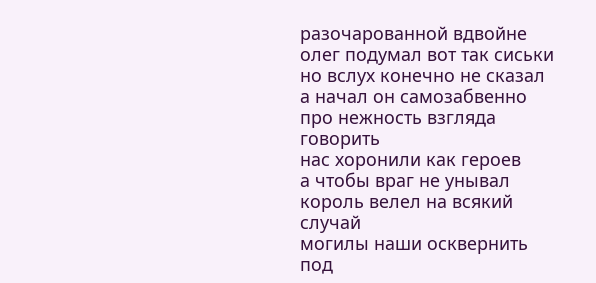разочарованной вдвойне
олег подумал вот так сиськи
но вслух конечно не сказал
а начал он самозабвенно
про нежность взгляда говорить
нас хоронили как героев
а чтобы враг не унывал
король велел на всякий случай
могилы наши осквернить
под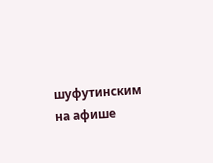шуфутинским на афише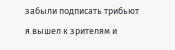забыли подписать трибьют
я вышел к зрителям и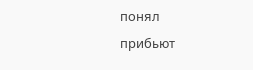понял
прибьют